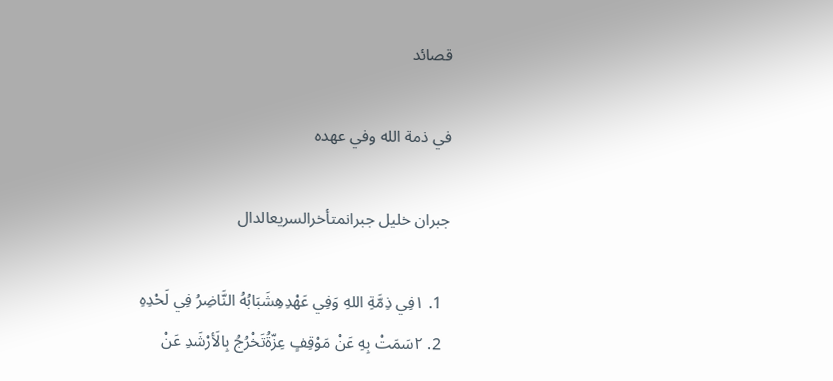قصائد

في ذمة الله وفي عهده

جبران خليل جبرانمتأخرالسريعالدال

  1. ١فِي ذِمَّةِ اللهِ وَفِي عَهْدِهِشَبَابُهُ النَّاضِرُ فِي لَحْدِهِ
  2. ٢سَمَتْ بِهِ عَنْ مَوْقِفٍ عِزّةُتَخْرُجُ بِالَأرْشَدِ عَنْ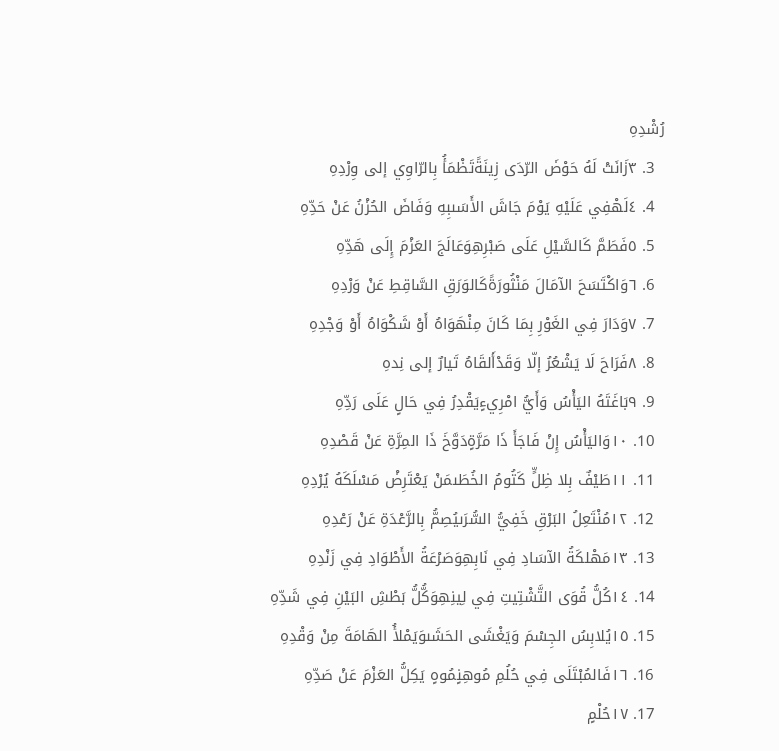رُشْدِهِ
  3. ٣زَانَتْ لَهُ حَوْضَ الرّدَى زِينَةًتَظْمَأُ بِالرّاوِي إلى وِرْدِهِ
  4. ٤لَهْفِي عَلَيْهِ يَوْمَ جَاشَ الأَسَىبِهِ وَفَاضَ الحُزْنُ عَنْ حَدِّهِ
  5. ٥فَطَمَّ كَالسَّيْلِ عَلَى صَبْرِهِوَعَالَجَ العَزْمَ إِلَى هَدِّهِ
  6. ٦وَاكْتَسَحَ الآمَالَ مَنْثُورَةًكَالوَرَقِ السَّاقِطِ عَنْ وَرْدِهِ
  7. ٧وَدَارَ فِي الغَوْرِ بِمَا كَانَ مِنْهَوَاهُ أَوْ شَكْوَاهُ أَوْ وَجْدِهِ
  8. ٨فَرَاحَ لَا يَشْعُرُ إلّا وَقَدْأَلقَاهُ تَيارٌ إلى نِدهِ
  9. ٩بَاغَتَهُ اليَأْسُ وَأَيُّ امْرِيءٍيَقْدِرُ فِي حَالٍ عَلَى رَدِّهِ
  10. ١٠وَاليَأْسُ إِنْ فَاجَأَ ذَا مَرَّةٍدَوَّخَ ذَا المِرَّةِ عَنْ قَصْدِهِ
  11. ١١طَيْفٌ بِلا ظِلٍّ كَتُومُ الخُطَىمَنْ يَعْتَرِضْ مَسْلَكَهُ يُرْدِهِ
  12. ١٢مُنْتَعِلُ البَرْقِ خَفِيُّ السُّرَىيُصِمُّ بِالرَّعْدَةِ عَنْ رَعْدِهِ
  13. ١٣مَهْلكَةُ الآسَادِ فِي نَابِهِوَصَرْعَةُ الأَطْوَادِ فِي زَنْدِهِ
  14. ١٤كُلُّ قُوَى التَّشْتِيتِ فِي لِينِهِوَكُّلُّ بَطْشِ البَيْنِ فِي شَدِّهِ
  15. ١٥يُلابِسُ الجِسْمَ وَيَغْشَى الحَشَىوَيَمْلأُ الهَامَةَ مِنْ وَقْدِهِ
  16. ١٦فَالمُبْتَلَى فِي حُلُمِ مُوهِنٍمُوهٍ يَكِلُّ العَزْمَ عَنْ صَدِّهِ
  17. ١٧حُلْمٍ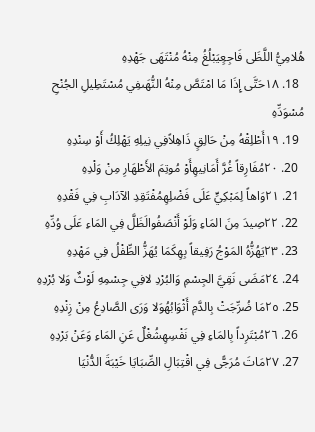هُلامِيُّ اللَّظَى فَاجِعٍيَبْلُغُ مِنْهُ مُنْتَهَى جَهْدِهِ
  18. ١٨حَتَّى إِذَا مَا امْتَصَّ مِنْهُ النُّهَىفِي مُسْتَطِيلِ الجُنْحِ مُسْوَدِّهِ
  19. ١٩أَطْلِقْهُ مِنْ حَالِقٍ ذَاهِلاًفِي نِيلِهِ يَهْلِكُ أَوْ سِنْدِهِ
  20. ٢٠مُفَارِقاً غُرَّ أَمَانِيهِأَوْ مُوتِمَ الأَطْهَارِ مِنْ وَلْدِهِ
  21. ٢١وَاهاً لِمَبْكِيٍّ عَلَى فَضْلِهِمُفْتَقِدِ الآدَابِ فِي فَقْدِهِ
  22. ٢٢صِيدَ مِنَ المَاءِ وَلَوْ أَنْصَفُوالَظَلَّ فِي المَاءِ عَلَى وُدِّهِ
  23. ٢٣يَهُزُّهُ المَوْجُ رَفِيقاً بِهِكَمَا يُهَزُّ الطِّفْلُ فِي مَهْدِهِ
  24. ٢٤مَضَى نَقِيَّ الجِسْمِ وَالبُرْدِ لافِي جِسْمِهِ لَوْثٌ وَلا بُرْدِهِ
  25. ٢٥مَا ضُرِّجَتْ بِالدَّمِ أَثْوَابُهُوَلا وَرَى الصَّادِعُ مِنْ زِنْدِهِ
  26. ٢٦مُبْتَرِداً بِالمَاءِ فِي نَفْسِهِشُغْلٌ عَنِ المَاءِ وَعَنْ بَرْدِهِ
  27. ٢٧مَاتَ مُرَجًّى فِي اقْتِبَالِ الصِّبَايَا خَيْبَةَ الدُّنْيَا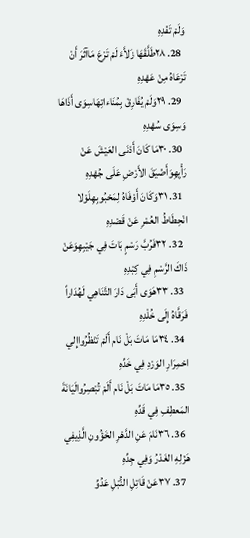وَلَمْ تَفْدِهِ
  28. ٢٨طَلَّقَهَا زَلاَّءَ لَمْ تَرْعَ مَاآثَرَ أَنْ تَرْعَاهُ مِنْ عَهْدِهِ
  29. ٢٩وَلَمْ يُفَارِقْ بِمُنَاءاتِهَاسِوَى أَذَاهَا وَسِوَى سُهْدِهِ
  30. ٣٠مَا كَانَ أَدْنَى العَيْشَ عَنْ رَأْيِهِوَأَضْيَقَ الأَرْضِ عَلَى جُهْدِهِ
  31. ٣١وَكَانَ أَوْفَاهُ لِمَحْبُوبِهِلَوْلا انْحِطَاطُ العُمْرِ عَنْ قَصْدِهِ
  32. ٣٢فَرُبَّ رَسْمٍ بَاتَ فِي جَيْبِهِوَعَنْ ذَاكَ الرَّسْمِ فِي كِبْدِهِ
  33. ٣٣هَوَى أَبَى دَارَ التَّنَاهِي لَهُدَاراً فَرَقَّاهُ إِلَى خُلْدِهِ
  34. ٣٤مَا مَاتَ بَلْ نَام أَلَمْ تَنْظُرُواإِلي احْمِرَارِ الوَرْدِ فِي خَدِّهِ
  35. ٣٥مَا مَاتَ بَلْ نَام أَلَمْ تُبْصِرُوالَيَانَةَ المَعطِفِ فِي قَدِّهِ
  36. ٣٦نَامَ عَنِ الدَّهْرِ الخَؤُونِ الَّذِيفِي هَزْلِهِ الغَدْرُ وَفِي جِدِّهِ
  37. ٣٧عَنْ قَاتِلِ النُّبْلِ عَدُوِّ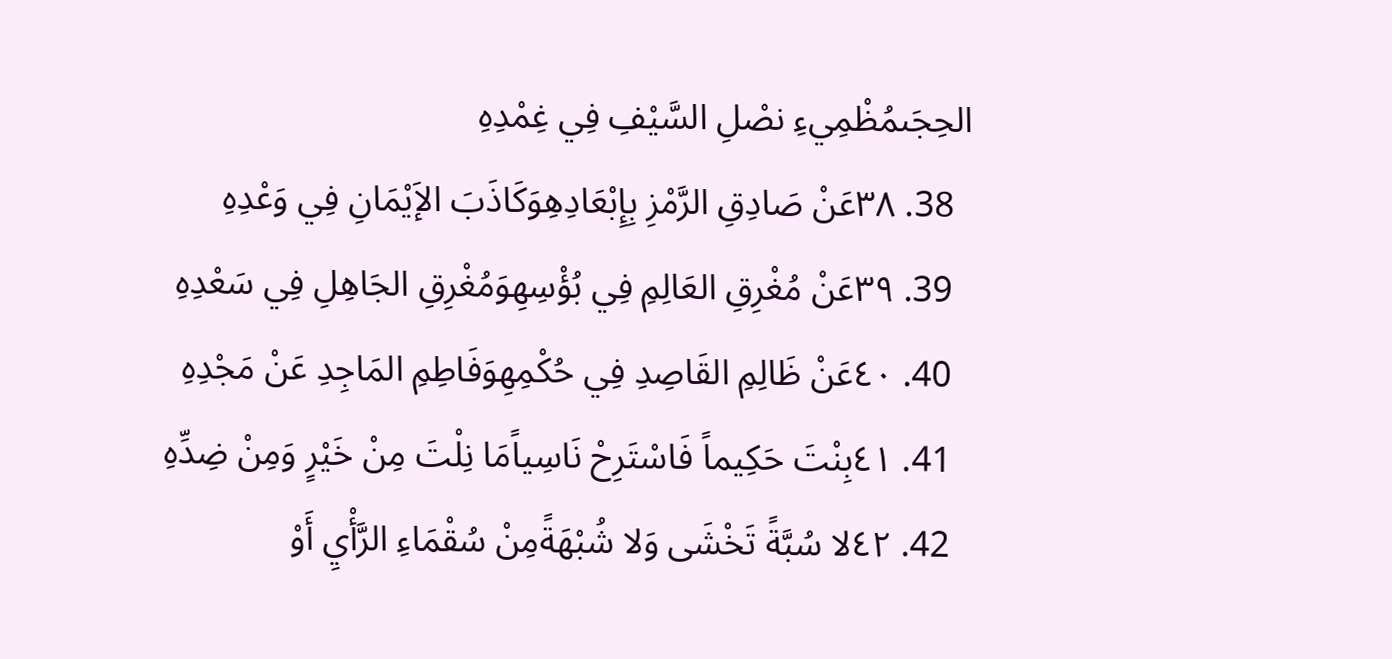الحِجَىمُظْمِيءِ نصْلِ السَّيْفِ فِي غِمْدِهِ
  38. ٣٨عَنْ صَادِقِ الرَّمْزِ بِإِبْعَادِهِوَكَاذَبَ الإَيْمَانِ فِي وَعْدِهِ
  39. ٣٩عَنْ مُغْرِقِ العَالِمِ فِي بُؤْسِهِوَمُغْرِقِ الجَاهِلِ فِي سَعْدِهِ
  40. ٤٠عَنْ ظَالِمِ القَاصِدِ فِي حُكْمِهِوَفَاطِمِ المَاجِدِ عَنْ مَجْدِهِ
  41. ٤١بِنْتَ حَكِيماً فَاسْتَرِحْ نَاسِياًمَا نِلْتَ مِنْ خَيْرٍ وَمِنْ ضِدِّهِ
  42. ٤٢لا سُبَّةً تَخْشَى وَلا شُبْهَةًمِنْ سُقْمَاءِ الرَّأْيِ أَوْ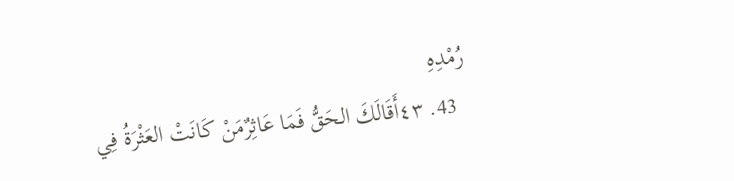رُمْدِهِ
  43. ٤٣أَقَالَكَ الحَقُّ فَمَا عَاثِرٌمَنْ كَانَتْ العَثْرَةُ فِي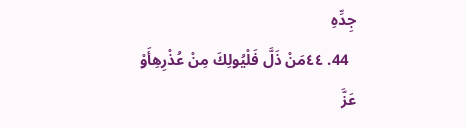جِدِّهِ
  44. ٤٤مَنْ ذَلَّ فَلْيُولِكَ مِنْ عُذْرِهِأَوْ عَزَّ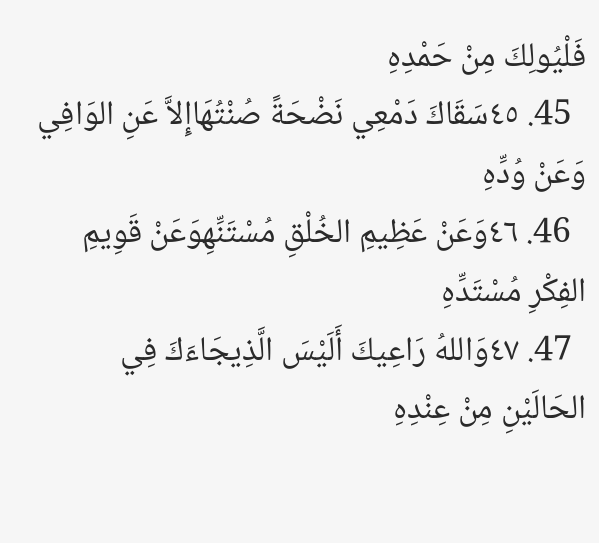فَلْيُولِكَ مِنْ حَمْدِهِ
  45. ٤٥سَقَاكَ دَمْعِي نَضْحَةً صُنْتُهَاإِلاَّ عَنِ الوَافِي وَعَنْ وُدِّهِ
  46. ٤٦وَعَنْ عَظِيمِ الخُلْقِ مُسْتَنِّهِوَعَنْ قَوِيمِ الفِكْرِ مُسْتَدِّهِ
  47. ٤٧وَاللهُ رَاعِيكَ أَلَيْسَ الَّذِيجَاءَكَ فِي الحَالَيْنِ مِنْ عِنْدِهِ